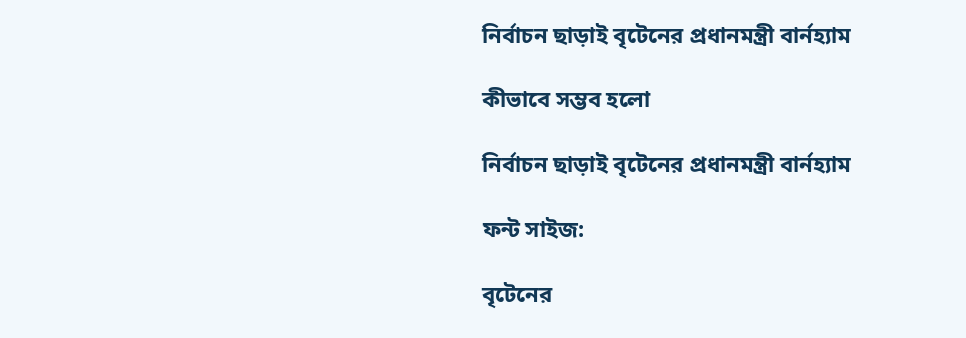নির্বাচন ছাড়াই বৃটেনের প্রধানমন্ত্রী বার্নহ্যাম

কীভাবে সম্ভব হলো

নির্বাচন ছাড়াই বৃটেনের প্রধানমন্ত্রী বার্নহ্যাম

ফন্ট সাইজ:

বৃটেনের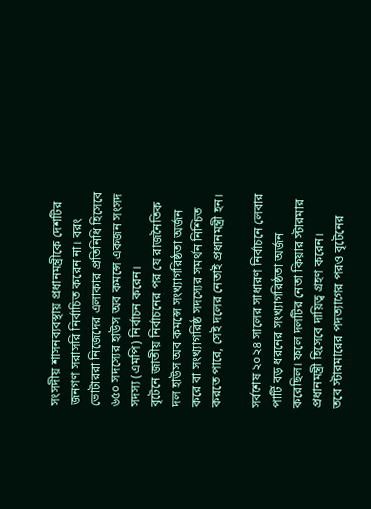সংসদীয় শাসনব্যবস্থায় প্রধানমন্ত্রীকে দেশটির জনগণ সরাসরি নির্বাচিত করেন না। বরং ভোটাররা নিজেদের এলাকার প্রতিনিধি হিসেবে ৬৫০ সদস্যের হাউস অব কমন্সে একজন সংসদ সদস্য (এমপি) নির্বাচন করেন।
বৃটেনে জাতীয় নির্বাচনের পর যে রাজনৈতিক দল হাউস অব কমন্সে সংখ্যাগরিষ্ঠতা অর্জন করে বা সংখ্যাগরিষ্ঠ সদস্যের সমর্থন নিশ্চিত করতে পারে, সেই দলের নেতাই প্রধানমন্ত্রী হন।

সর্বশেষ ২০২৪ সালের সাধারণ নির্বাচনে লেবার পার্টি বড় ধরনের সংখ্যাগরিষ্ঠতা অর্জন করেছিল। ফলে দলটির নেতা কিয়ার স্টারমার প্রধানমন্ত্রী হিসেবে দায়িত্ব গ্রহণ করেন।
তবে স্টারমারের পদত্যাগের পরও বৃটেনের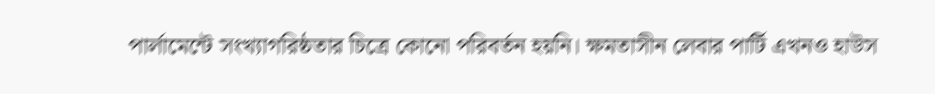পার্লামেন্টে সংখ্যাগরিষ্ঠতার চিত্রে কোনো পরিবর্তন হয়নি। ক্ষমতাসীন লেবার পার্টি এখনও হাউস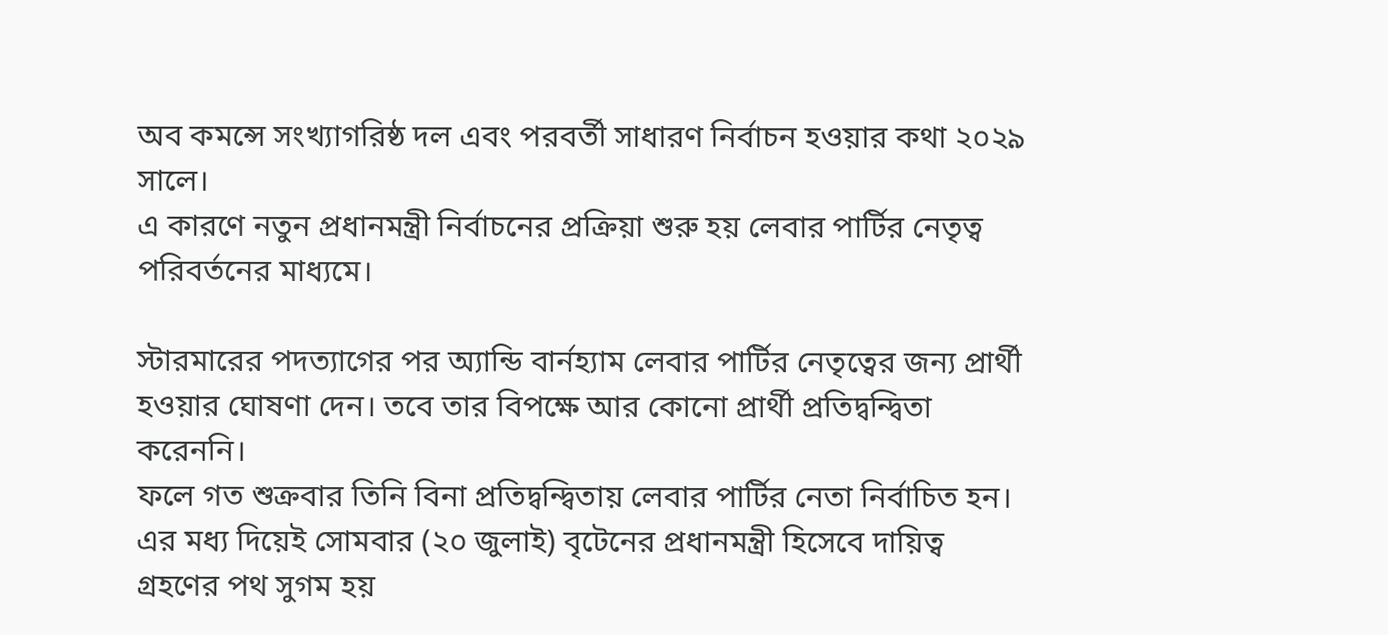অব কমন্সে সংখ্যাগরিষ্ঠ দল এবং পরবর্তী সাধারণ নির্বাচন হওয়ার কথা ২০২৯ সালে।
এ কারণে নতুন প্রধানমন্ত্রী নির্বাচনের প্রক্রিয়া শুরু হয় লেবার পার্টির নেতৃত্ব পরিবর্তনের মাধ্যমে।

স্টারমারের পদত্যাগের পর অ্যান্ডি বার্নহ্যাম লেবার পার্টির নেতৃত্বের জন্য প্রার্থী হওয়ার ঘোষণা দেন। তবে তার বিপক্ষে আর কোনো প্রার্থী প্রতিদ্বন্দ্বিতা করেননি।
ফলে গত শুক্রবার তিনি বিনা প্রতিদ্বন্দ্বিতায় লেবার পার্টির নেতা নির্বাচিত হন। এর মধ্য দিয়েই সোমবার (২০ জুলাই) বৃটেনের প্রধানমন্ত্রী হিসেবে দায়িত্ব গ্রহণের পথ সুগম হয়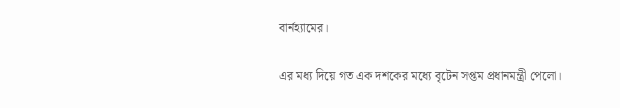বার্নহ্যামের।

এর মধ্য দিয়ে গত এক দশকের মধ্যে বৃটেন সপ্তম প্রধানমন্ত্রী পেলো।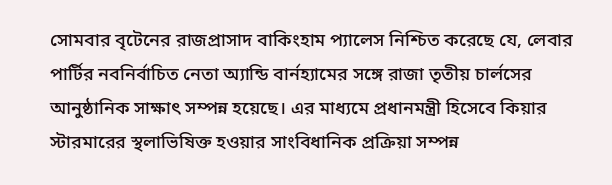সোমবার বৃটেনের রাজপ্রাসাদ বাকিংহাম প্যালেস নিশ্চিত করেছে যে, লেবার পার্টির নবনির্বাচিত নেতা অ্যান্ডি বার্নহ্যামের সঙ্গে রাজা তৃতীয় চার্লসের আনুষ্ঠানিক সাক্ষাৎ সম্পন্ন হয়েছে। এর মাধ্যমে প্রধানমন্ত্রী হিসেবে কিয়ার স্টারমারের স্থলাভিষিক্ত হওয়ার সাংবিধানিক প্রক্রিয়া সম্পন্ন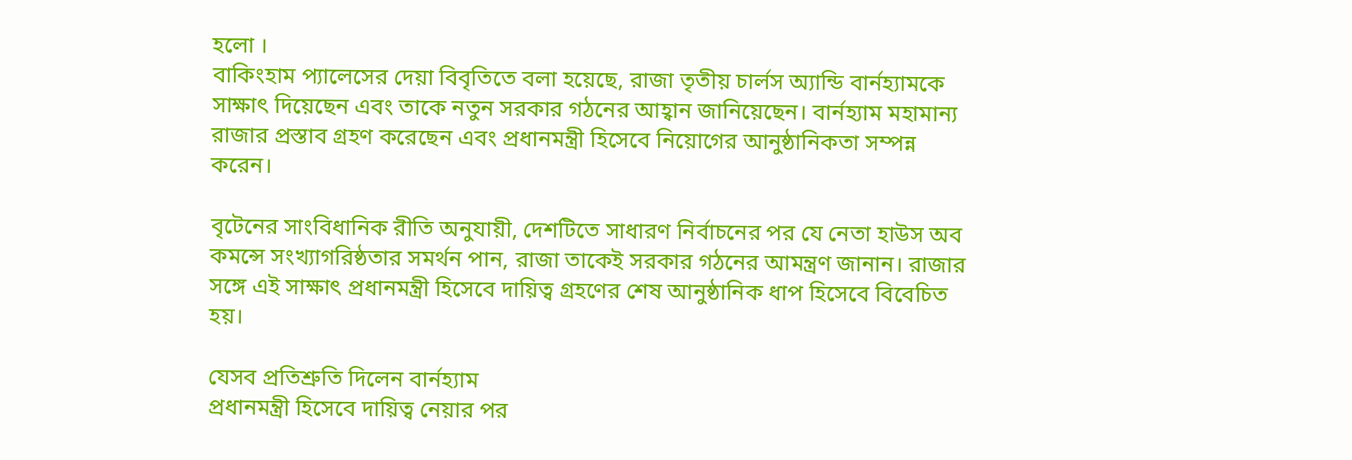হলো ।
বাকিংহাম প্যালেসের দেয়া বিবৃতিতে বলা হয়েছে, রাজা তৃতীয় চার্লস অ্যান্ডি বার্নহ্যামকে সাক্ষাৎ দিয়েছেন এবং তাকে নতুন সরকার গঠনের আহ্বান জানিয়েছেন। বার্নহ্যাম মহামান্য রাজার প্রস্তাব গ্রহণ করেছেন এবং প্রধানমন্ত্রী হিসেবে নিয়োগের আনুষ্ঠানিকতা সম্পন্ন করেন।

বৃটেনের সাংবিধানিক রীতি অনুযায়ী, দেশটিতে সাধারণ নির্বাচনের পর যে নেতা হাউস অব কমন্সে সংখ্যাগরিষ্ঠতার সমর্থন পান, রাজা তাকেই সরকার গঠনের আমন্ত্রণ জানান। রাজার সঙ্গে এই সাক্ষাৎ প্রধানমন্ত্রী হিসেবে দায়িত্ব গ্রহণের শেষ আনুষ্ঠানিক ধাপ হিসেবে বিবেচিত হয়।

যেসব প্রতিশ্রুতি দিলেন বার্নহ্যাম
প্রধানমন্ত্রী হিসেবে দায়িত্ব নেয়ার পর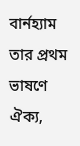বার্নহ্যাম তার প্রথম ভাষণে ঐক্য,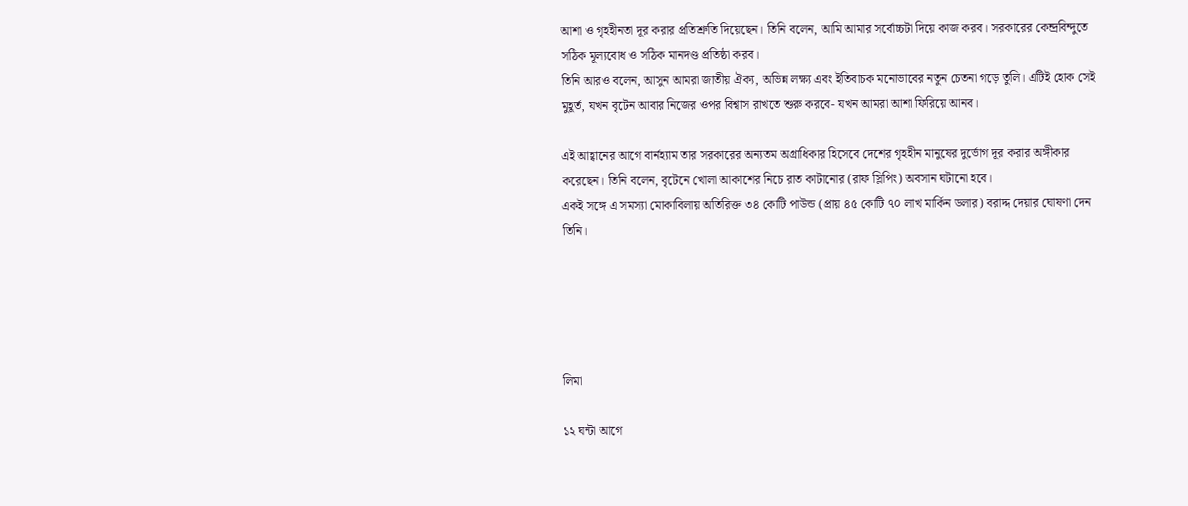আশা ও গৃহহীনতা দূর করার প্রতিশ্রুতি দিয়েছেন। তিনি বলেন, আমি আমার সর্বোচ্চটা দিয়ে কাজ করব। সরকারের কেন্দ্রবিন্দুতে সঠিক মূল্যবোধ ও সঠিক মানদণ্ড প্রতিষ্ঠা করব।
তিনি আরও বলেন, আসুন আমরা জাতীয় ঐক্য, অভিন্ন লক্ষ্য এবং ইতিবাচক মনোভাবের নতুন চেতনা গড়ে তুলি। এটিই হোক সেই মুহূর্ত, যখন বৃটেন আবার নিজের ওপর বিশ্বাস রাখতে শুরু করবে- যখন আমরা আশা ফিরিয়ে আনব।

এই আহ্বানের আগে বার্নহ্যাম তার সরকারের অন্যতম অগ্রাধিকার হিসেবে দেশের গৃহহীন মানুষের দুর্ভোগ দূর করার অঙ্গীকার করেছেন। তিনি বলেন, বৃটেনে খোলা আকাশের নিচে রাত কাটানোর (রাফ স্লিপিং) অবসান ঘটানো হবে।
একই সঙ্গে এ সমস্যা মোকাবিলায় অতিরিক্ত ৩৪ কোটি পাউন্ড (প্রায় ৪৫ কোটি ৭০ লাখ মার্কিন ডলার) বরাদ্দ দেয়ার ঘোষণা দেন তিনি।





লিমা

১২ ঘন্টা আগে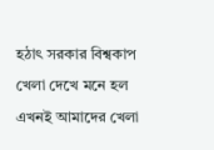হঠাৎ সরকার বিশ্বকাপ খেলা দেখে মনে হল এখনই আমাদের খেলা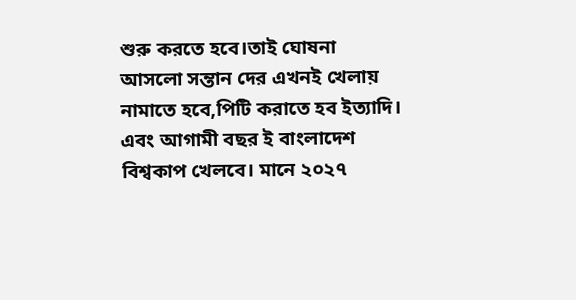শুরু করতে হবে।তাই ঘোষনা আসলো সন্তান দের এখনই খেলায় নামাতে হবে,পিটি করাতে হব ইত্যাদি। এবং আগামী বছর ই বাংলাদেশ বিশ্বকাপ খেলবে। মানে ২০২৭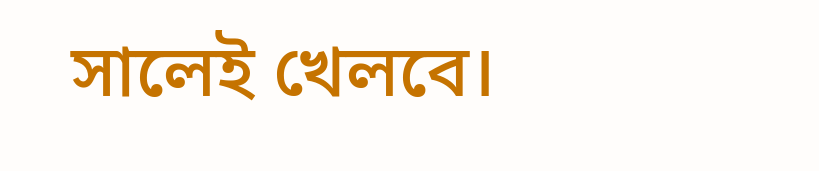সালেই খেলবে।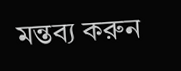মন্তব্য করুন